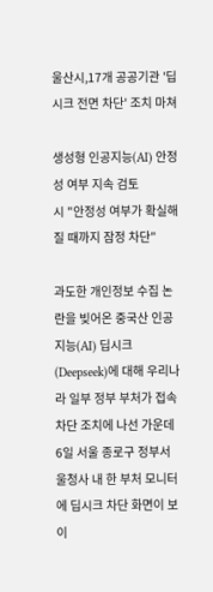울산시,17개 공공기관 '딥시크 전면 차단' 조치 마쳐

생성형 인공지능(AI) 안정성 여부 지속 검토
시 "안정성 여부가 확실해질 때까지 잠정 차단"

과도한 개인정보 수집 논란을 빚어온 중국산 인공지능(AI) 딥시크(Deepseek)에 대해 우리나라 일부 정부 부처가 접속 차단 조치에 나선 가운데 6일 서울 종로구 정부서울청사 내 한 부처 모니터에 딥시크 차단 화면이 보이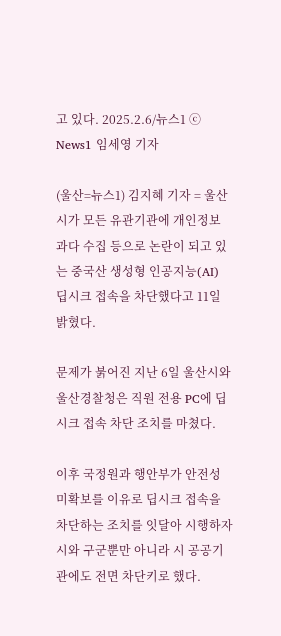고 있다. 2025.2.6/뉴스1 ⓒ News1 임세영 기자

(울산=뉴스1) 김지혜 기자 = 울산시가 모든 유관기관에 개인정보 과다 수집 등으로 논란이 되고 있는 중국산 생성형 인공지능(AI) 딥시크 접속을 차단했다고 11일 밝혔다.

문제가 붉어진 지난 6일 울산시와 울산경찰청은 직원 전용 PC에 딥시크 접속 차단 조치를 마쳤다.

이후 국정원과 행안부가 안전성 미확보를 이유로 딥시크 접속을 차단하는 조치를 잇달아 시행하자 시와 구군뿐만 아니라 시 공공기관에도 전면 차단키로 했다.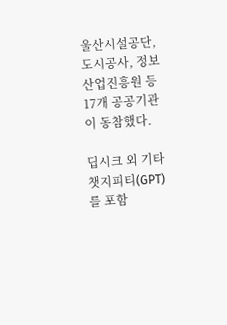울산시설공단, 도시공사, 정보산업진흥원 등 17개 공공기관이 동참했다.

딥시크 외 기타 챗지피티(GPT)를 포함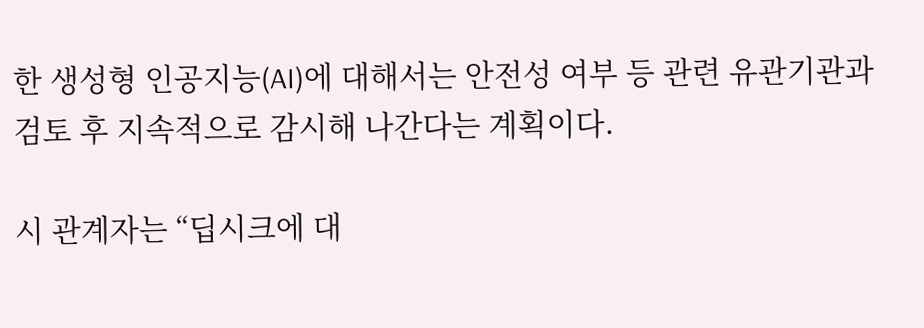한 생성형 인공지능(AI)에 대해서는 안전성 여부 등 관련 유관기관과 검토 후 지속적으로 감시해 나간다는 계획이다.

시 관계자는 “딥시크에 대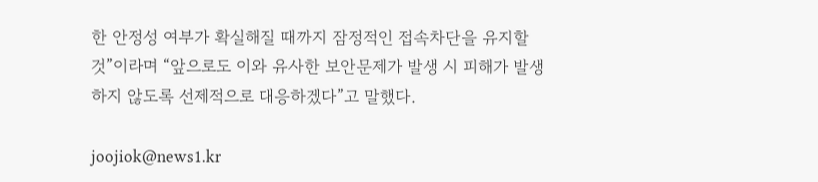한 안정성 여부가 확실해질 때까지 잠정적인 접속차단을 유지할 것”이라며 “앞으로도 이와 유사한 보안문제가 발생 시 피해가 발생하지 않도록 선제적으로 대응하겠다”고 말했다.

joojiok@news1.kr